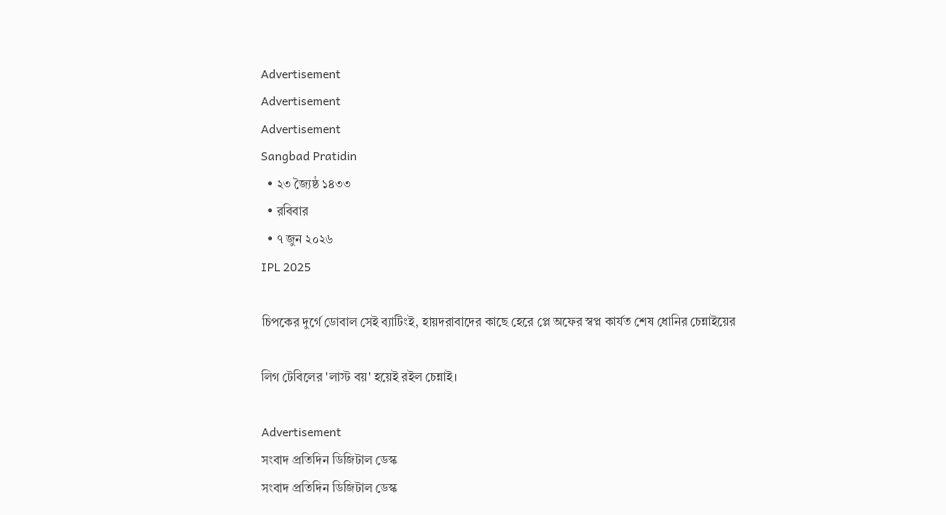Advertisement
Advertisement
Advertisement
Sangbad Pratidin
  • ২৩ জ্যৈষ্ঠ ১৪৩৩
  • রবিবার
  • ৭ জুন ২০২৬
IPL 2025

চিপকের দুর্গে ডোবাল সেই ব্যাটিংই, হায়দরাবাদের কাছে হেরে প্লে অফের স্বপ্ন কার্যত শেষ ধোনির চেন্নাইয়ের

লিগ টেবিলের 'লাস্ট বয়' হয়েই রইল চেন্নাই।

Advertisement
সংবাদ প্রতিদিন ডিজিটাল ডেস্ক
সংবাদ প্রতিদিন ডিজিটাল ডেস্ক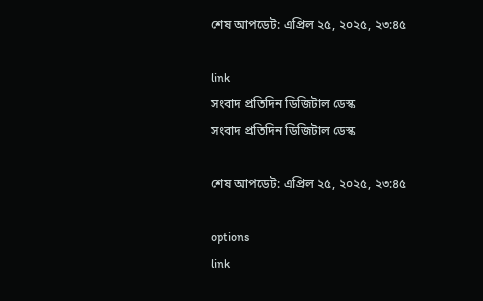শেষ আপডেট: এপ্রিল ২৫, ২০২৫, ২৩:৪৫

link
সংবাদ প্রতিদিন ডিজিটাল ডেস্ক
সংবাদ প্রতিদিন ডিজিটাল ডেস্ক

শেষ আপডেট: এপ্রিল ২৫, ২০২৫, ২৩:৪৫

options
link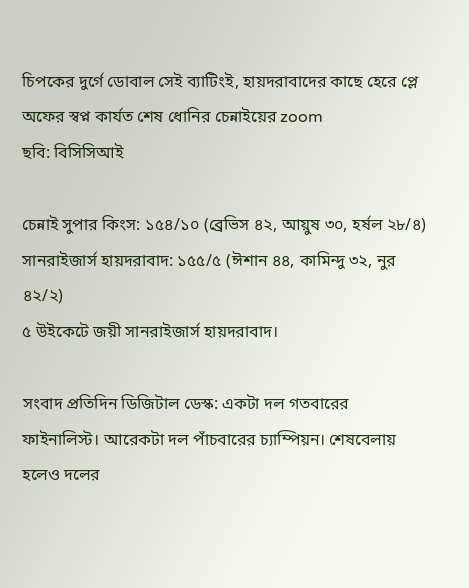চিপকের দুর্গে ডোবাল সেই ব্যাটিংই, হায়দরাবাদের কাছে হেরে প্লে অফের স্বপ্ন কার্যত শেষ ধোনির চেন্নাইয়ের zoom
ছবি: বিসিসিআই

চেন্নাই সুপার কিংস: ১৫৪/১০ (ব্রেভিস ৪২, আয়ুষ ৩০, হর্ষল ২৮/৪)
সানরাইজার্স হায়দরাবাদ: ১৫৫/৫ (ঈশান ৪৪, কামিন্দু ৩২, নুর ৪২/২)
৫ উইকেটে জয়ী সানরাইজার্স হায়দরাবাদ।

সংবাদ প্রতিদিন ডিজিটাল ডেস্ক: একটা দল গতবারের ফাইনালিস্ট। আরেকটা দল পাঁচবারের চ্যাম্পিয়ন। শেষবেলায় হলেও দলের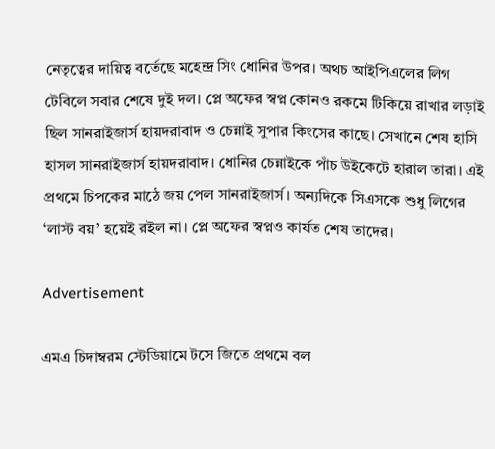নেতৃত্বের দায়িত্ব বর্তেছে মহেন্দ্র সিং ধোনির উপর। অথচ আইপিএলের লিগ টেবিলে সবার শেষে দুই দল। প্লে অফের স্বপ্ন কোনও রকমে টিকিয়ে রাখার লড়াই ছিল সানরাইজার্স হায়দরাবাদ ও চেন্নাই সুপার কিংসের কাছে। সেখানে শেষ হাসি হাসল সানরাইজার্স হায়দরাবাদ। ধোনির চেন্নাইকে পাঁচ উইকেটে হারাল তারা। এই প্রথমে চিপকের মাঠে জয় পেল সানরাইজার্স। অন্যদিকে সিএসকে শুধু লিগের ‘লাস্ট বয়’ হয়েই রইল না। প্লে অফের স্বপ্নও কার্যত শেষ তাদের।

Advertisement

এমএ চিদাম্বরম স্টেডিয়ামে টসে জিতে প্রথমে বল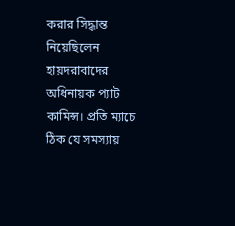করার সিদ্ধান্ত নিয়েছিলেন হায়দরাবাদের অধিনায়ক প্যাট কামিন্স। প্রতি ম্যাচে ঠিক যে সমস্যায়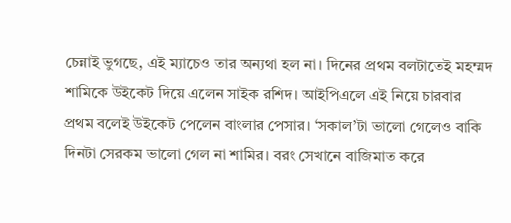চেন্নাই ভুগছে, এই ম্যাচেও তার অন্যথা হল না। দিনের প্রথম বলটাতেই মহম্মদ শামিকে উইকেট দিয়ে এলেন সাইক রশিদ। আইপিএলে এই নিয়ে চারবার প্রথম বলেই উইকেট পেলেন বাংলার পেসার। ‘সকাল’টা ভালো গেলেও বাকি দিনটা সেরকম ভালো গেল না শামির। বরং সেখানে বাজিমাত করে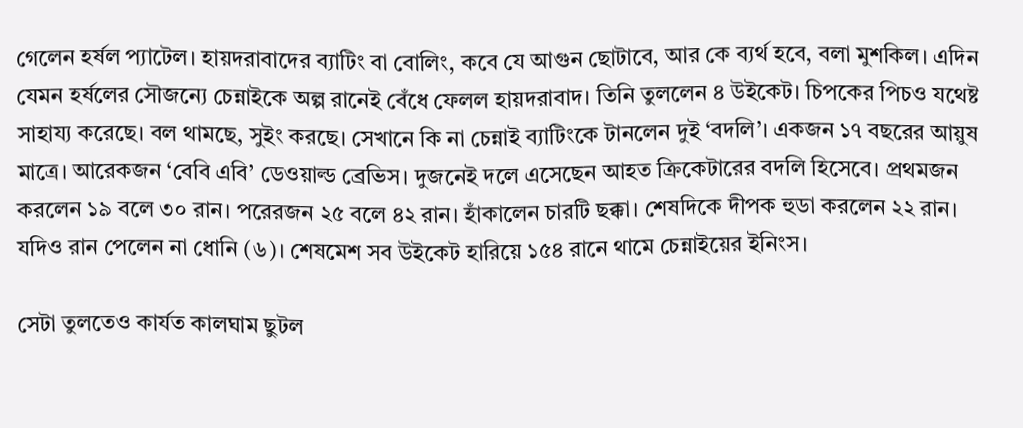গেলেন হর্ষল প্যাটেল। হায়দরাবাদের ব্যাটিং বা বোলিং, কবে যে আগুন ছোটাবে, আর কে ব্যর্থ হবে, বলা মুশকিল। এদিন যেমন হর্ষলের সৌজন্যে চেন্নাইকে অল্প রানেই বেঁধে ফেলল হায়দরাবাদ। তিনি তুললেন ৪ উইকেট। চিপকের পিচও যথেষ্ট সাহায্য করেছে। বল থামছে, সুইং করছে। সেখানে কি না চেন্নাই ব্যাটিংকে টানলেন দুই ‘বদলি’। একজন ১৭ বছরের আয়ুষ মাত্রে। আরেকজন ‘বেবি এবি’ ডেওয়াল্ড ব্রেভিস। দুজনেই দলে এসেছেন আহত ক্রিকেটারের বদলি হিসেবে। প্রথমজন করলেন ১৯ বলে ৩০ রান। পরেরজন ২৫ বলে ৪২ রান। হাঁকালেন চারটি ছক্কা। শেষদিকে দীপক হুডা করলেন ২২ রান। যদিও রান পেলেন না ধোনি (৬)। শেষমেশ সব উইকেট হারিয়ে ১৫৪ রানে থামে চেন্নাইয়ের ইনিংস।

সেটা তুলতেও কার্যত কালঘাম ছুটল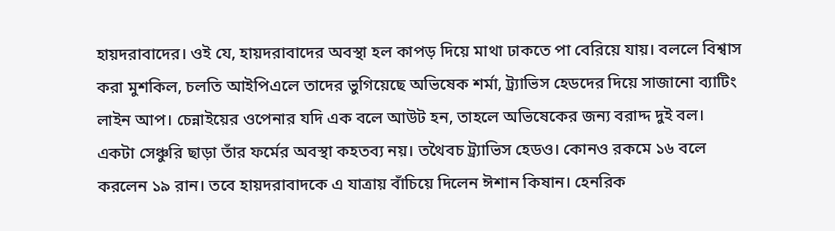হায়দরাবাদের। ওই যে, হায়দরাবাদের অবস্থা হল কাপড় দিয়ে মাথা ঢাকতে পা বেরিয়ে যায়। বললে বিশ্বাস করা মুশকিল, চলতি আইপিএলে তাদের ভুগিয়েছে অভিষেক শর্মা, ট্র্যাভিস হেডদের দিয়ে সাজানো ব্যাটিং লাইন আপ। চেন্নাইয়ের ওপেনার যদি এক বলে আউট হন, তাহলে অভিষেকের জন্য বরাদ্দ দুই বল। একটা সেঞ্চুরি ছাড়া তাঁর ফর্মের অবস্থা কহতব্য নয়। তথৈবচ ট্র্যাভিস হেডও। কোনও রকমে ১৬ বলে করলেন ১৯ রান। তবে হায়দরাবাদকে এ যাত্রায় বাঁচিয়ে দিলেন ঈশান কিষান। হেনরিক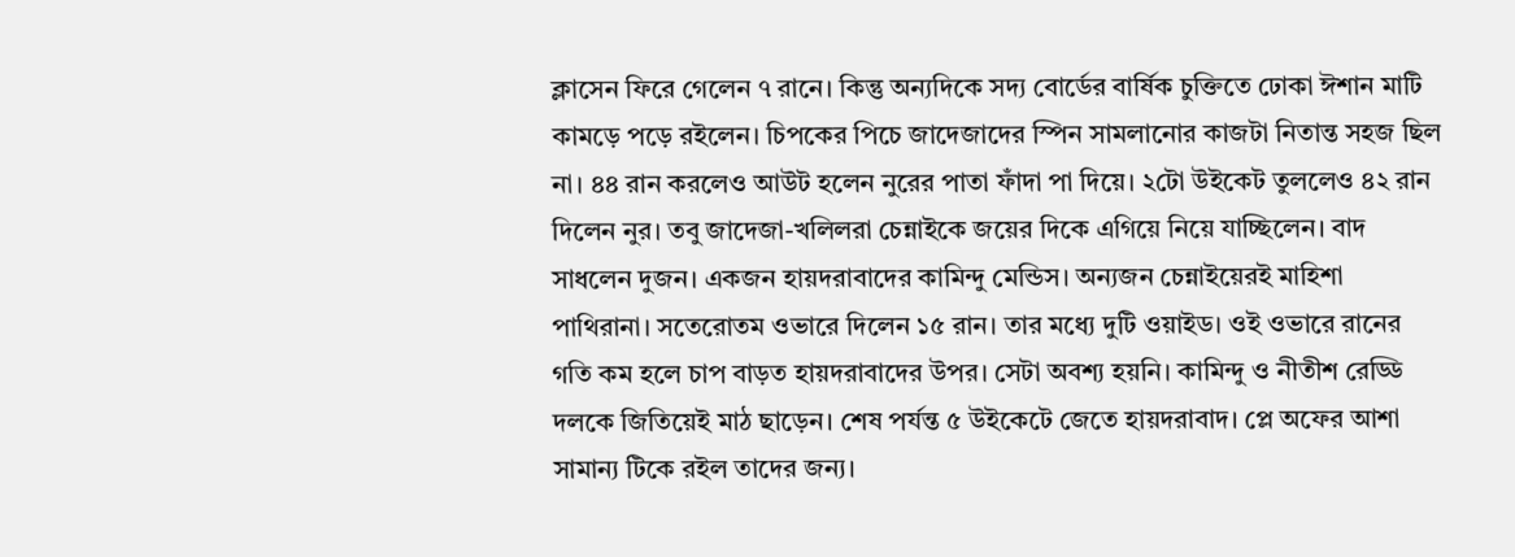ক্লাসেন ফিরে গেলেন ৭ রানে। কিন্তু অন্যদিকে সদ্য বোর্ডের বার্ষিক চুক্তিতে ঢোকা ঈশান মাটি কামড়ে পড়ে রইলেন। চিপকের পিচে জাদেজাদের স্পিন সামলানোর কাজটা নিতান্ত সহজ ছিল না। ৪৪ রান করলেও আউট হলেন নুরের পাতা ফাঁদা পা দিয়ে। ২টো উইকেট তুললেও ৪২ রান দিলেন নুর। তবু জাদেজা-খলিলরা চেন্নাইকে জয়ের দিকে এগিয়ে নিয়ে যাচ্ছিলেন। বাদ সাধলেন দুজন। একজন হায়দরাবাদের কামিন্দু মেন্ডিস। অন্যজন চেন্নাইয়েরই মাহিশা পাথিরানা। সতেরোতম ওভারে দিলেন ১৫ রান। তার মধ্যে দুটি ওয়াইড। ওই ওভারে রানের গতি কম হলে চাপ বাড়ত হায়দরাবাদের উপর। সেটা অবশ্য হয়নি। কামিন্দু ও নীতীশ রেড্ডি দলকে জিতিয়েই মাঠ ছাড়েন। শেষ পর্যন্ত ৫ উইকেটে জেতে হায়দরাবাদ। প্লে অফের আশা সামান্য টিকে রইল তাদের জন্য।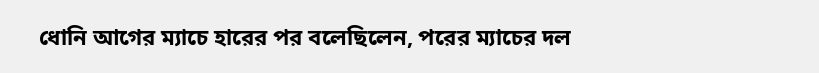ধোনি আগের ম্যাচে হারের পর বলেছিলেন, পরের ম্যাচের দল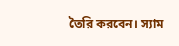তৈরি করবেন। স্যাম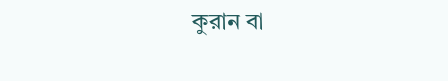কুরান বা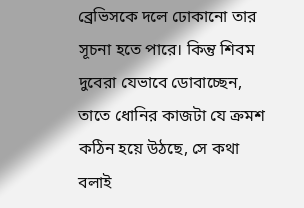ব্রেভিসকে দলে ঢোকানো তার সূচনা হতে পারে। কিন্তু শিবম দুবেরা যেভাবে ডোবাচ্ছেন, তাতে ধোনির কাজটা যে ক্রমশ কঠিন হয়ে উঠছে, সে কথা বলাই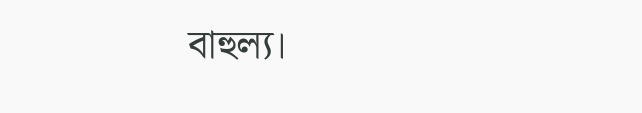বাহুল্য।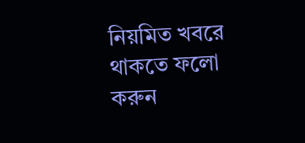নিয়মিত খবরে থাকতে ফলো করুন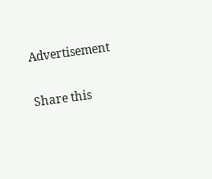Advertisement

Share this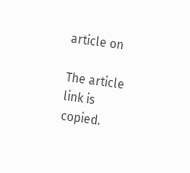article on

The article link is copied.